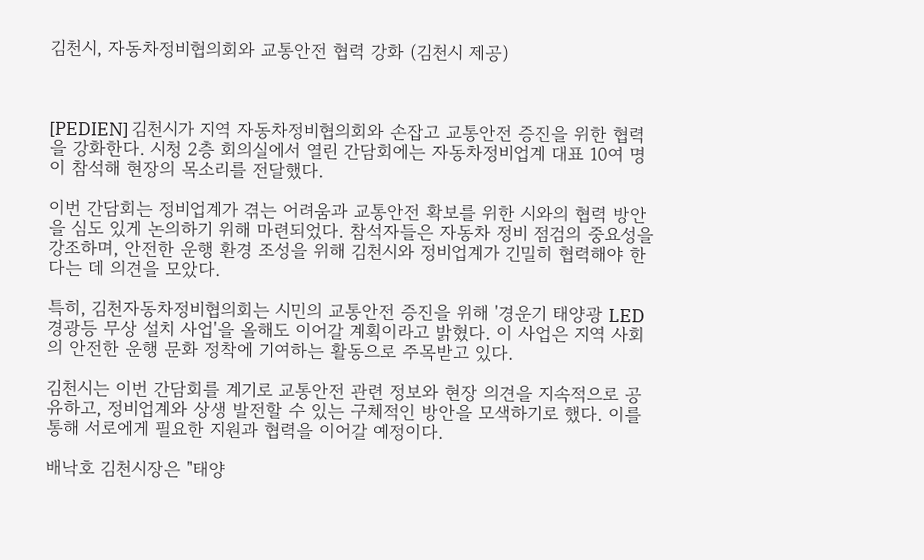김천시, 자동차정비협의회와 교통안전 협력 강화 (김천시 제공)



[PEDIEN] 김천시가 지역 자동차정비협의회와 손잡고 교통안전 증진을 위한 협력을 강화한다. 시청 2층 회의실에서 열린 간담회에는 자동차정비업계 대표 10여 명이 참석해 현장의 목소리를 전달했다.

이번 간담회는 정비업계가 겪는 어려움과 교통안전 확보를 위한 시와의 협력 방안을 심도 있게 논의하기 위해 마련되었다. 참석자들은 자동차 정비 점검의 중요성을 강조하며, 안전한 운행 환경 조성을 위해 김천시와 정비업계가 긴밀히 협력해야 한다는 데 의견을 모았다.

특히, 김천자동차정비협의회는 시민의 교통안전 증진을 위해 '경운기 태양광 LED 경광등 무상 설치 사업'을 올해도 이어갈 계획이라고 밝혔다. 이 사업은 지역 사회의 안전한 운행 문화 정착에 기여하는 활동으로 주목받고 있다.

김천시는 이번 간담회를 계기로 교통안전 관련 정보와 현장 의견을 지속적으로 공유하고, 정비업계와 상생 발전할 수 있는 구체적인 방안을 모색하기로 했다. 이를 통해 서로에게 필요한 지원과 협력을 이어갈 예정이다.

배낙호 김천시장은 "태양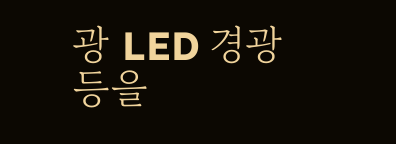광 LED 경광등을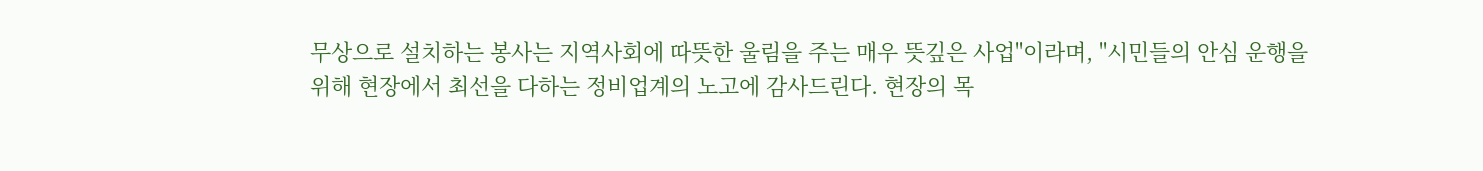무상으로 설치하는 봉사는 지역사회에 따뜻한 울림을 주는 매우 뜻깊은 사업"이라며, "시민들의 안심 운행을 위해 현장에서 최선을 다하는 정비업계의 노고에 감사드린다. 현장의 목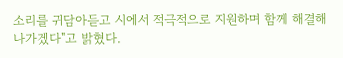소리를 귀담아듣고 시에서 적극적으로 지원하며 함께 해결해 나가겠다"고 밝혔다.